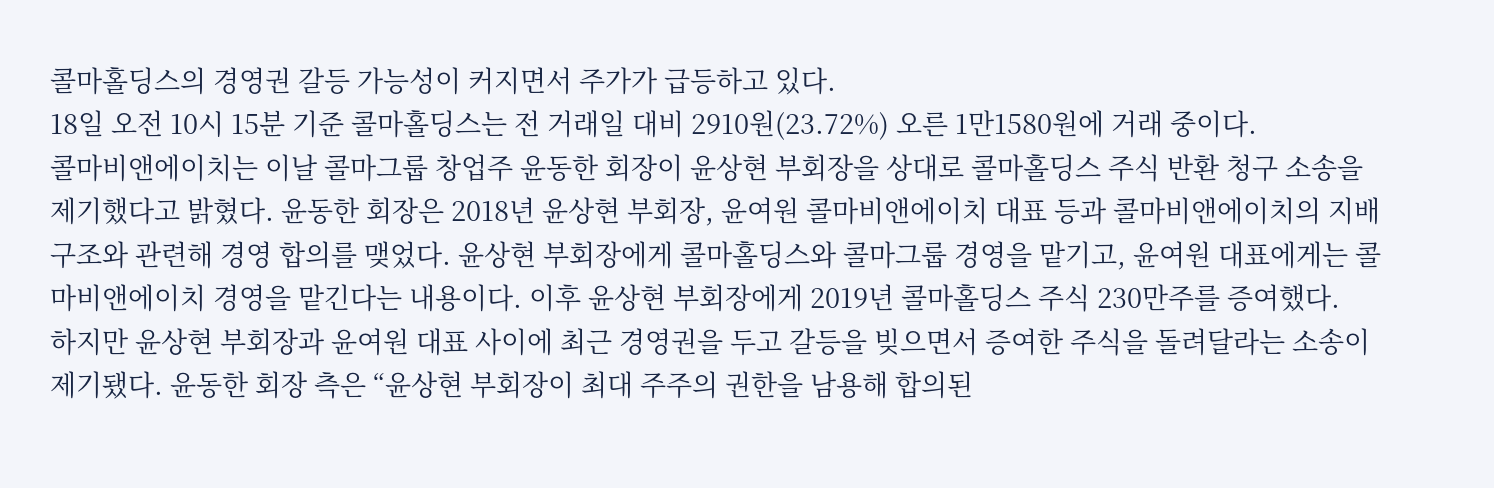콜마홀딩스의 경영권 갈등 가능성이 커지면서 주가가 급등하고 있다.
18일 오전 10시 15분 기준 콜마홀딩스는 전 거래일 대비 2910원(23.72%) 오른 1만1580원에 거래 중이다.
콜마비앤에이치는 이날 콜마그룹 창업주 윤동한 회장이 윤상현 부회장을 상대로 콜마홀딩스 주식 반환 청구 소송을 제기했다고 밝혔다. 윤동한 회장은 2018년 윤상현 부회장, 윤여원 콜마비앤에이치 대표 등과 콜마비앤에이치의 지배구조와 관련해 경영 합의를 맺었다. 윤상현 부회장에게 콜마홀딩스와 콜마그룹 경영을 맡기고, 윤여원 대표에게는 콜마비앤에이치 경영을 맡긴다는 내용이다. 이후 윤상현 부회장에게 2019년 콜마홀딩스 주식 230만주를 증여했다.
하지만 윤상현 부회장과 윤여원 대표 사이에 최근 경영권을 두고 갈등을 빚으면서 증여한 주식을 돌려달라는 소송이 제기됐다. 윤동한 회장 측은 “윤상현 부회장이 최대 주주의 권한을 남용해 합의된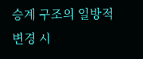승계 구조의 일방적 변경 시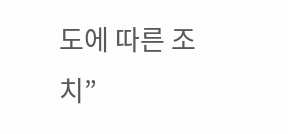도에 따른 조치”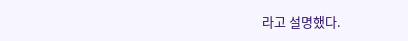라고 설명했다.